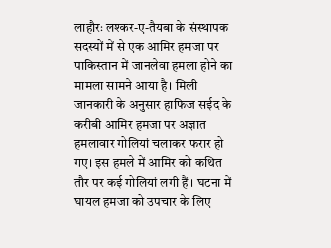लाहौरः लश्कर-ए-तैयबा के संस्थापक सदस्यों में से एक आमिर हमजा पर पाकिस्तान में जानलेवा हमला होने का मामला सामने आया है। मिली जानकारी के अनुसार हाफिज सईद के करीबी आमिर हमजा पर अज्ञात हमलावार गोलियां चलाकर फरार हो गए। इस हमले में आमिर को कथित तौर पर कई गोलियां लगी हैं। घटना में घायल हमजा को उपचार के लिए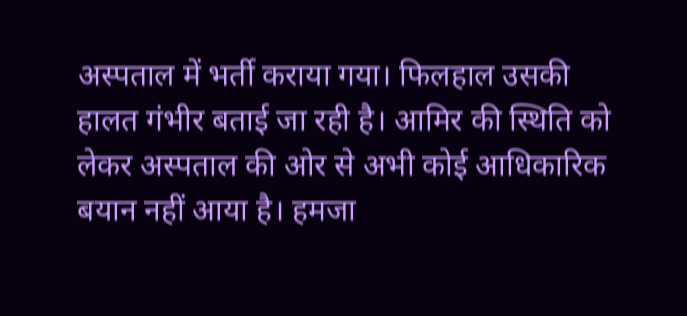अस्पताल में भर्ती कराया गया। फिलहाल उसकी हालत गंभीर बताई जा रही है। आमिर की स्थिति को लेकर अस्पताल की ओर से अभी कोई आधिकारिक बयान नहीं आया है। हमजा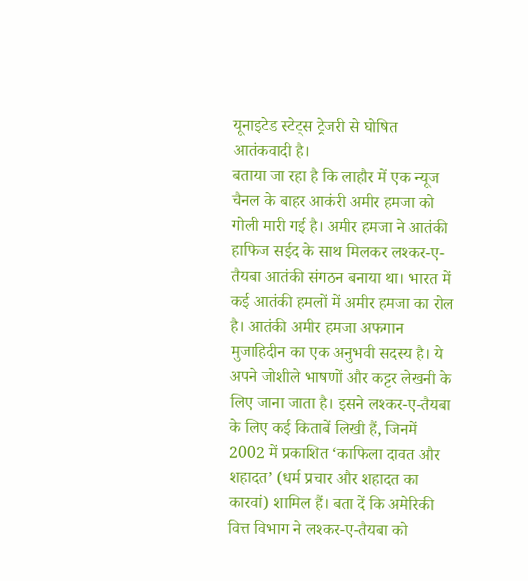यूनाइटेड स्टेट्स ट्रेजरी से घोषित आतंकवादी है।
बताया जा रहा है कि लाहौर में एक न्यूज चैनल के बाहर आकंरी अमीर हमजा को गोली मारी गई है। अमीर हमजा ने आतंकी हाफिज सईद के साथ मिलकर लश्कर-ए-तैयबा आतंकी संगठन बनाया था। भारत में कई आतंकी हमलों में अमीर हमजा का रोल है। आतंकी अमीर हमजा अफगान मुजाहिदीन का एक अनुभवी सदस्य है। ये अपने जोशीले भाषणों और कट्टर लेखनी के लिए जाना जाता है। इसने लश्कर-ए-तैयबा के लिए कई किताबें लिखी हैं, जिनमें 2002 में प्रकाशित ‘काफिला दावत और शहादत’ (धर्म प्रचार और शहादत का कारवां) शामिल हैं। बता दें कि अमेरिकी वित्त विभाग ने लश्कर-ए-तैयबा को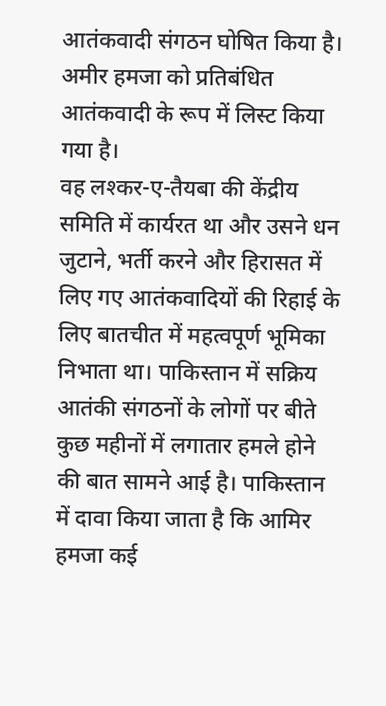आतंकवादी संगठन घोषित किया है। अमीर हमजा को प्रतिबंधित आतंकवादी के रूप में लिस्ट किया गया है।
वह लश्कर-ए-तैयबा की केंद्रीय समिति में कार्यरत था और उसने धन जुटाने, भर्ती करने और हिरासत में लिए गए आतंकवादियों की रिहाई के लिए बातचीत में महत्वपूर्ण भूमिका निभाता था। पाकिस्तान में सक्रिय आतंकी संगठनों के लोगों पर बीते कुछ महीनों में लगातार हमले होने की बात सामने आई है। पाकिस्तान में दावा किया जाता है कि आमिर हमजा कई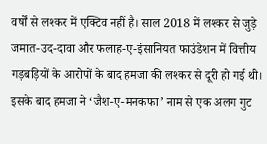वर्षों से लश्कर में एक्टिव नहीं है। साल 2018 में लश्कर से जुड़े जमात-उद-दावा और फलाह-ए-इंसानियत फाउंडेशन में वित्तीय गड़बड़ियों के आरोपों के बाद हमजा की लश्कर से दूरी हो गई थी। इसके बाद हमजा ने ‘जैश-ए-मनकफा’ नाम से एक अलग गुट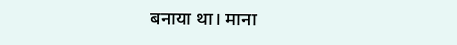बनाया था। माना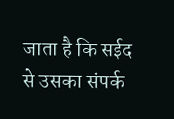जाता है कि सईद से उसका संपर्क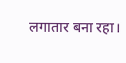लगातार बना रहा।